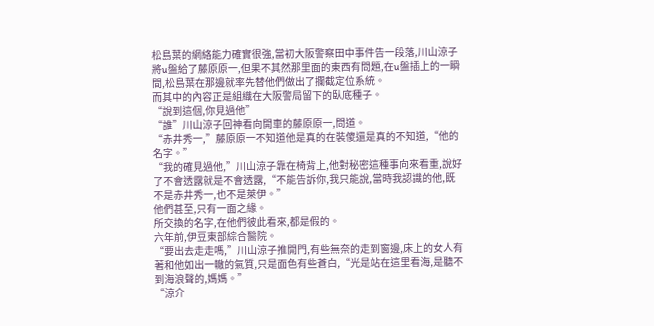松島葉的網絡能力確實很強,當初大阪警察田中事件告一段落,川山涼子將u盤給了藤原原一,但果不其然那里面的東西有問題,在u盤插上的一瞬間,松島葉在那邊就率先替他們做出了攔截定位系統。
而其中的內容正是組織在大阪警局留下的臥底種子。
“說到這個,你見過他”
“誰”川山涼子回神看向開車的藤原原一,問道。
“赤井秀一,”藤原原一不知道他是真的在裝傻還是真的不知道,“他的名字。”
“我的確見過他,”川山涼子靠在椅背上,他對秘密這種事向來看重,說好了不會透露就是不會透露,“不能告訴你,我只能說,當時我認識的他,既不是赤井秀一,也不是萊伊。”
他們甚至,只有一面之緣。
所交換的名字,在他們彼此看來,都是假的。
六年前,伊豆東部綜合醫院。
“要出去走走嗎,”川山涼子推開門,有些無奈的走到窗邊,床上的女人有著和他如出一轍的氣質,只是面色有些蒼白,“光是站在這里看海,是聽不到海浪聲的,媽媽。”
“涼介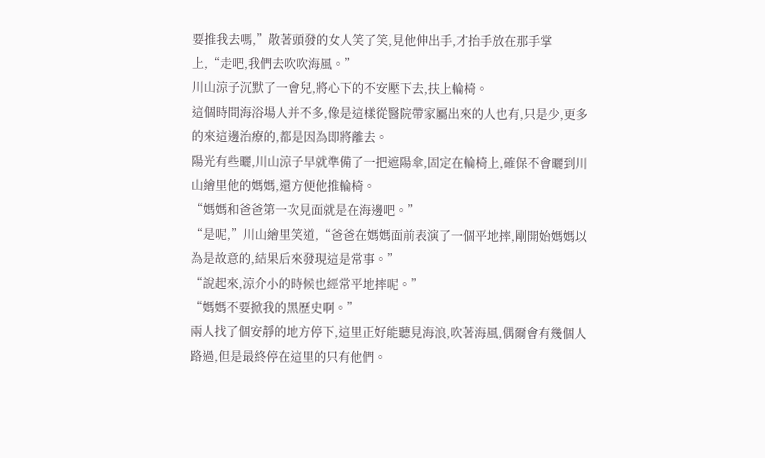要推我去嗎,”散著頭發的女人笑了笑,見他伸出手,才抬手放在那手掌上,“走吧,我們去吹吹海風。”
川山涼子沉默了一會兒,將心下的不安壓下去,扶上輪椅。
這個時間海浴場人并不多,像是這樣從醫院帶家屬出來的人也有,只是少,更多的來這邊治療的,都是因為即將離去。
陽光有些曬,川山涼子早就準備了一把遮陽傘,固定在輪椅上,確保不會曬到川山繪里他的媽媽,還方便他推輪椅。
“媽媽和爸爸第一次見面就是在海邊吧。”
“是呢,”川山繪里笑道,“爸爸在媽媽面前表演了一個平地摔,剛開始媽媽以為是故意的,結果后來發現這是常事。”
“說起來,涼介小的時候也經常平地摔呢。”
“媽媽不要掀我的黑歷史啊。”
兩人找了個安靜的地方停下,這里正好能聽見海浪,吹著海風,偶爾會有幾個人路過,但是最終停在這里的只有他們。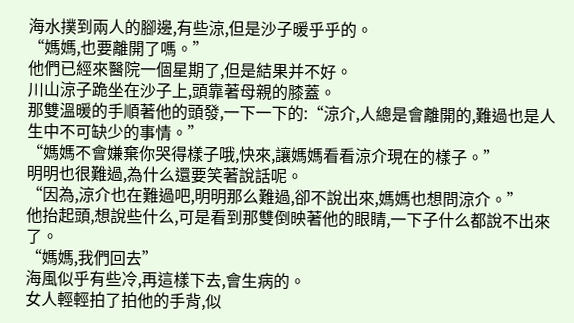海水撲到兩人的腳邊,有些涼,但是沙子暖乎乎的。
“媽媽,也要離開了嗎。”
他們已經來醫院一個星期了,但是結果并不好。
川山涼子跪坐在沙子上,頭靠著母親的膝蓋。
那雙溫暖的手順著他的頭發,一下一下的:“涼介,人總是會離開的,難過也是人生中不可缺少的事情。”
“媽媽不會嫌棄你哭得樣子哦,快來,讓媽媽看看涼介現在的樣子。”
明明也很難過,為什么還要笑著說話呢。
“因為,涼介也在難過吧,明明那么難過,卻不說出來,媽媽也想問涼介。”
他抬起頭,想說些什么,可是看到那雙倒映著他的眼睛,一下子什么都說不出來了。
“媽媽,我們回去”
海風似乎有些冷,再這樣下去,會生病的。
女人輕輕拍了拍他的手背,似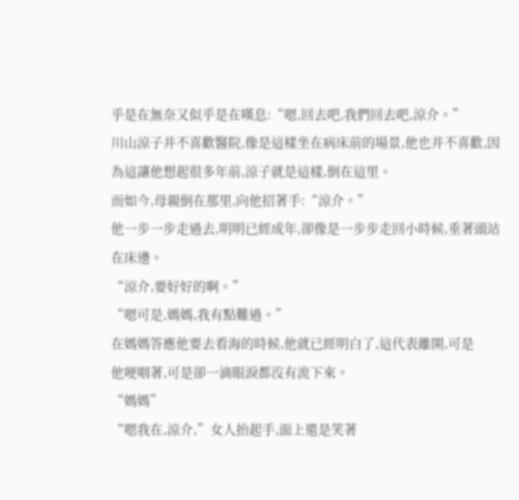乎是在無奈又似乎是在嘆息:“嗯,回去吧,我們回去吧,涼介。”
川山涼子并不喜歡醫院,像是這樣坐在病床前的場景,他也并不喜歡,因為這讓他想起很多年前,涼子就是這樣,倒在這里。
而如今,母親倒在那里,向他招著手:“涼介。”
他一步一步走過去,明明已經成年,卻像是一步步走回小時候,垂著頭站在床邊。
“涼介,要好好的啊。”
“嗯可是,媽媽,我有點難過。”
在媽媽答應他要去看海的時候,他就已經明白了,這代表離開,可是
他哽咽著,可是卻一滴眼淚都沒有流下來。
“媽媽”
“嗯我在,涼介,”女人抬起手,面上還是笑著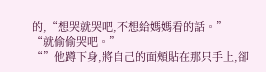的,“想哭就哭吧,不想給媽媽看的話。”
“就偷偷哭吧。”
“”他蹲下身,將自己的面頰貼在那只手上,卻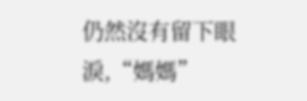仍然沒有留下眼淚,“媽媽”